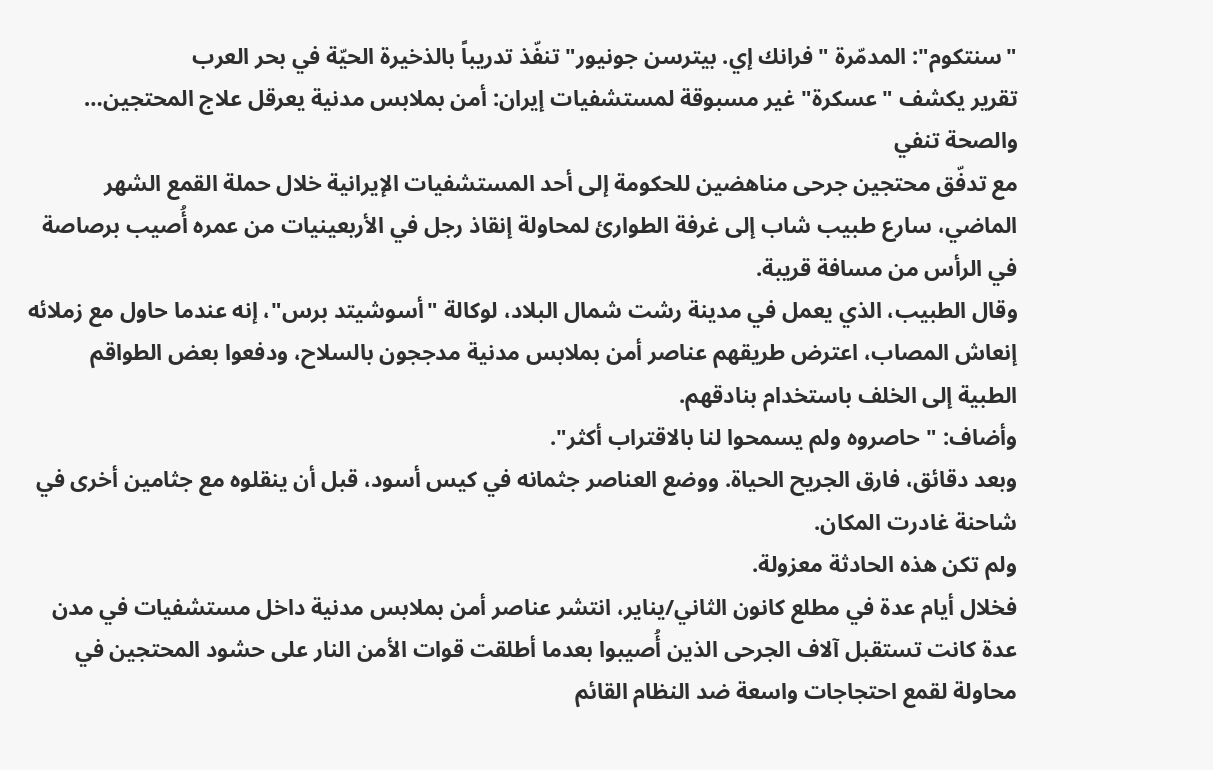"سنتكوم": المدمّرة "فرانك إي. بيترسن جونيور" تنفّذ تدريباً بالذخيرة الحيّة في بحر العرب
تقرير يكشف "عسكرة" غير مسبوقة لمستشفيات إيران: أمن بملابس مدنية يعرقل علاج المحتجين… والصحة تنفي
مع تدفّق محتجين جرحى مناهضين للحكومة إلى أحد المستشفيات الإيرانية خلال حملة القمع الشهر الماضي، سارع طبيب شاب إلى غرفة الطوارئ لمحاولة إنقاذ رجل في الأربعينيات من عمره أُصيب برصاصة في الرأس من مسافة قريبة.
وقال الطبيب، الذي يعمل في مدينة رشت شمال البلاد، لوكالة "أسوشيتد برس"، إنه عندما حاول مع زملائه إنعاش المصاب، اعترض طريقهم عناصر أمن بملابس مدنية مدججون بالسلاح، ودفعوا بعض الطواقم الطبية إلى الخلف باستخدام بنادقهم.
وأضاف: "حاصروه ولم يسمحوا لنا بالاقتراب أكثر".
وبعد دقائق، فارق الجريح الحياة. ووضع العناصر جثمانه في كيس أسود، قبل أن ينقلوه مع جثامين أخرى في شاحنة غادرت المكان.
ولم تكن هذه الحادثة معزولة.
فخلال أيام عدة في مطلع كانون الثاني/يناير، انتشر عناصر أمن بملابس مدنية داخل مستشفيات في مدن عدة كانت تستقبل آلاف الجرحى الذين أُصيبوا بعدما أطلقت قوات الأمن النار على حشود المحتجين في محاولة لقمع احتجاجات واسعة ضد النظام القائم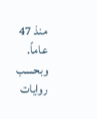منذ 47 عاماً. وبحسب روايات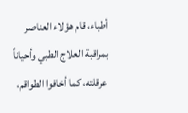أطباء، قام هؤلاء العناصر بمراقبة العلاج الطبي وأحياناً عرقلته، كما أخافوا الطواقم،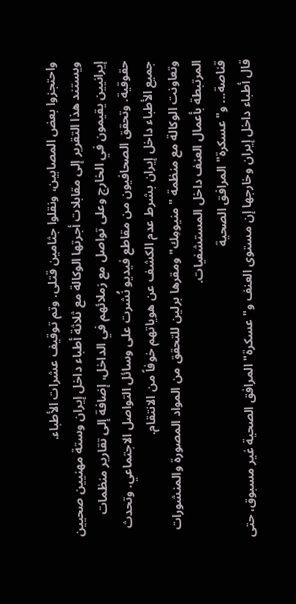واحتجزوا بعض المصابين، ونقلوا جثامين قتلى. وتم توقيف عشرات الأطباء.
ويستند هذا التقرير إلى مقابلات أجرتها الوكالة مع ثلاثة أطباء داخل إيران وستة مهنيين صحيين إيرانيين يقيمون في الخارج وعلى تواصل مع زملائهم في الداخل، إضافة إلى تقارير منظمات حقوقية. وتحقق الصحافيون من مقاطع فيديو نُشرت على وسائل التواصل الاجتماعي. وتحدث جميع الأطباء داخل إيران بشرط عدم الكشف عن هوياتهم خوفاً من الانتقام.
وتعاونت الوكالة مع منظمة "منيومِك" ومقرها برلين للتحقق من المواد المصورة والمنشورات المرتبطة بأعمال العنف داخل المستشفيات.
قناصة... و"عسكرة" المرافق الصحية
قال أطباء داخل إيران وخارجها إن مستوى العنف و"عسكرة" المرافق الصحية غير مسبوق، حتى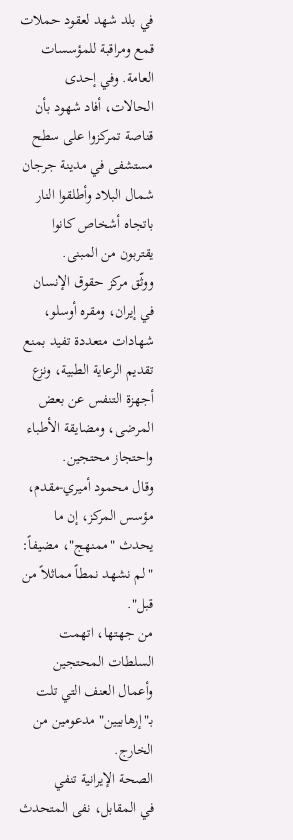في بلد شهد لعقود حملات قمع ومراقبة للمؤسسات العامة. وفي إحدى الحالات، أفاد شهود بأن قناصة تمركزوا على سطح مستشفى في مدينة جرجان شمال البلاد وأطلقوا النار باتجاه أشخاص كانوا يقتربون من المبنى.
ووثّق مركز حقوق الإنسان في إيران، ومقره أوسلو، شهادات متعددة تفيد بمنع تقديم الرعاية الطبية، ونزع أجهزة التنفس عن بعض المرضى، ومضايقة الأطباء واحتجاز محتجين.
وقال محمود أميري-مقدم، مؤسس المركز، إن ما يحدث "ممنهج"، مضيفاً: "لم نشهد نمطاً مماثلاً من قبل".
من جهتها، اتهمت السلطات المحتجين وأعمال العنف التي تلت بـ"إرهابيين" مدعومين من الخارج.
الصحة الإيرانية تنفي
في المقابل، نفى المتحدث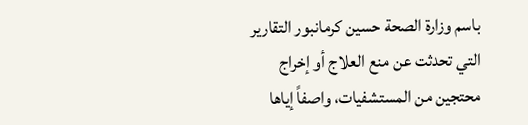باسم وزارة الصحة حسين كرمانبور التقارير التي تحدثت عن منع العلاج أو إخراج محتجين من المستشفيات، واصفاً إياها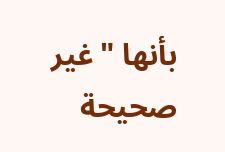بأنها "غير صحيحة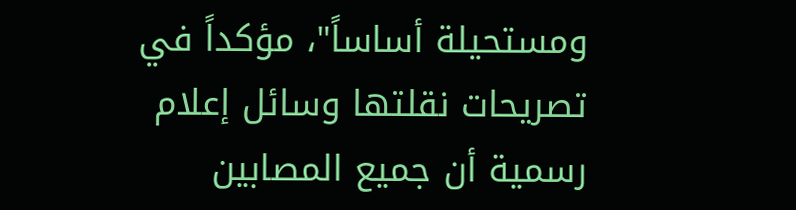ومستحيلة أساساً"، مؤكداً في تصريحات نقلتها وسائل إعلام رسمية أن جميع المصابين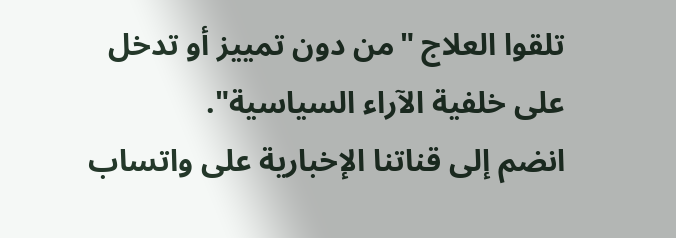تلقوا العلاج "من دون تمييز أو تدخل على خلفية الآراء السياسية".
انضم إلى قناتنا الإخبارية على واتساب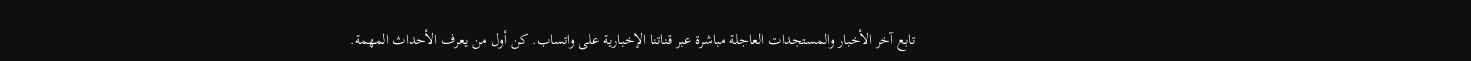تابع آخر الأخبار والمستجدات العاجلة مباشرة عبر قناتنا الإخبارية على واتساب. كن أول من يعرف الأحداث المهمة.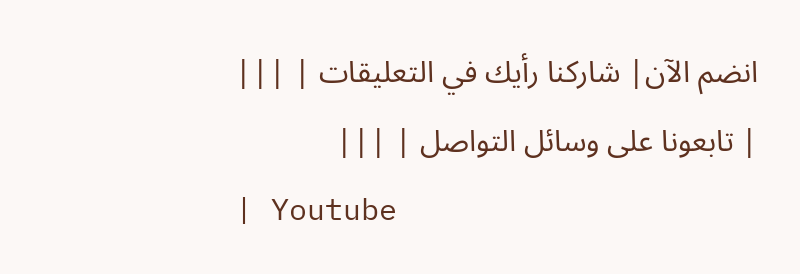انضم الآن| شاركنا رأيك في التعليقات | |||
| تابعونا على وسائل التواصل | |||
| Youtube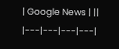| Google News | ||
|---|---|---|---|